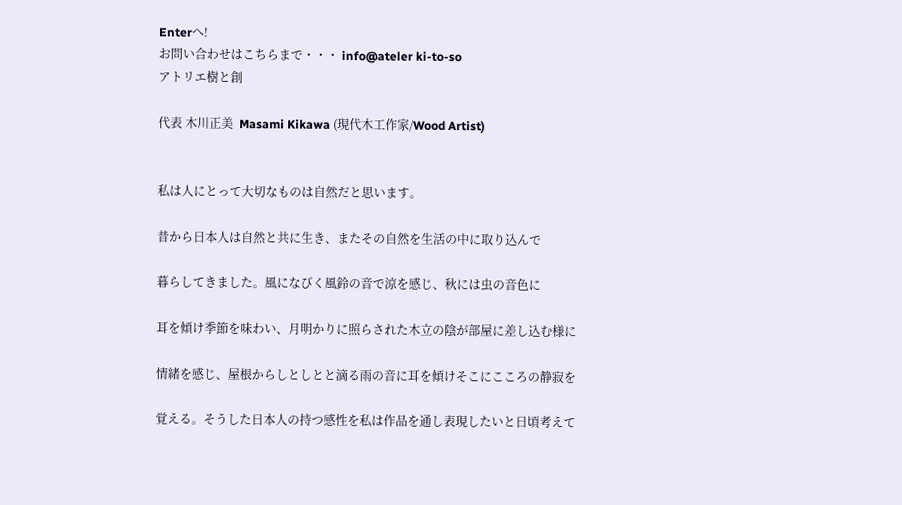Enterへ!
お問い合わせはこちらまで・・・ info@ateler ki-to-so
アトリエ樹と創

代表 木川正美  Masami Kikawa (現代木工作家/Wood Artist)


私は人にとって大切なものは自然だと思います。

昔から日本人は自然と共に生き、またその自然を生活の中に取り込んで

暮らしてきました。風になびく風鈴の音で涼を感じ、秋には虫の音色に

耳を傾け季節を味わい、月明かりに照らされた木立の陰が部屋に差し込む様に

情緒を感じ、屋根からしとしとと滴る雨の音に耳を傾けそこにこころの静寂を

覚える。そうした日本人の持つ感性を私は作品を通し表現したいと日頃考えて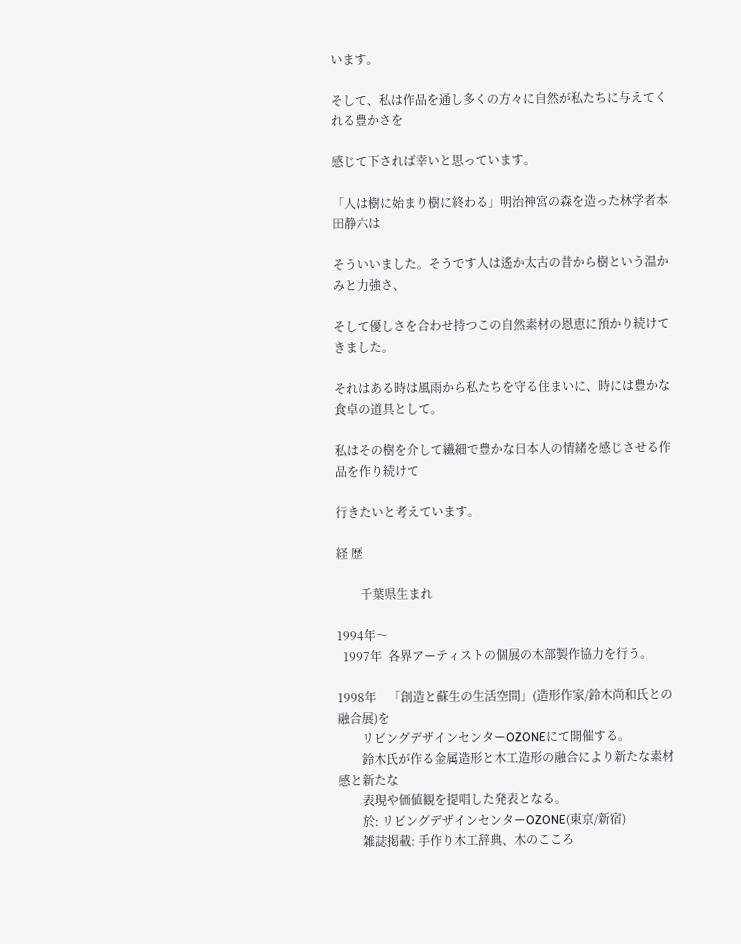います。

そして、私は作品を通し多くの方々に自然が私たちに与えてくれる豊かさを

感じて下されば幸いと思っています。

「人は樹に始まり樹に終わる」明治神宮の森を造った林学者本田静六は

そういいました。そうです人は遙か太古の昔から樹という温かみと力強さ、

そして優しさを合わせ持つこの自然素材の恩恵に預かり続けてきました。

それはある時は風雨から私たちを守る住まいに、時には豊かな食卓の道具として。

私はその樹を介して繊細で豊かな日本人の情緒を感じさせる作品を作り続けて

行きたいと考えています。

経 歴

        千葉県生まれ

1994年〜
  1997年  各界アーティストの個展の木部製作協力を行う。

1998年    「創造と蘇生の生活空間」(造形作家/鈴木尚和氏との融合展)を
        リビングデザインセンターOZONEにて開催する。
        鈴木氏が作る金属造形と木工造形の融合により新たな素材感と新たな
        表現や価値観を提唱した発表となる。
        於: リビングデザインセンターOZONE(東京/新宿)
        雑誌掲載: 手作り木工辞典、木のこころ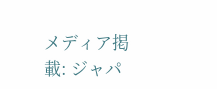メディア掲載: ジャパ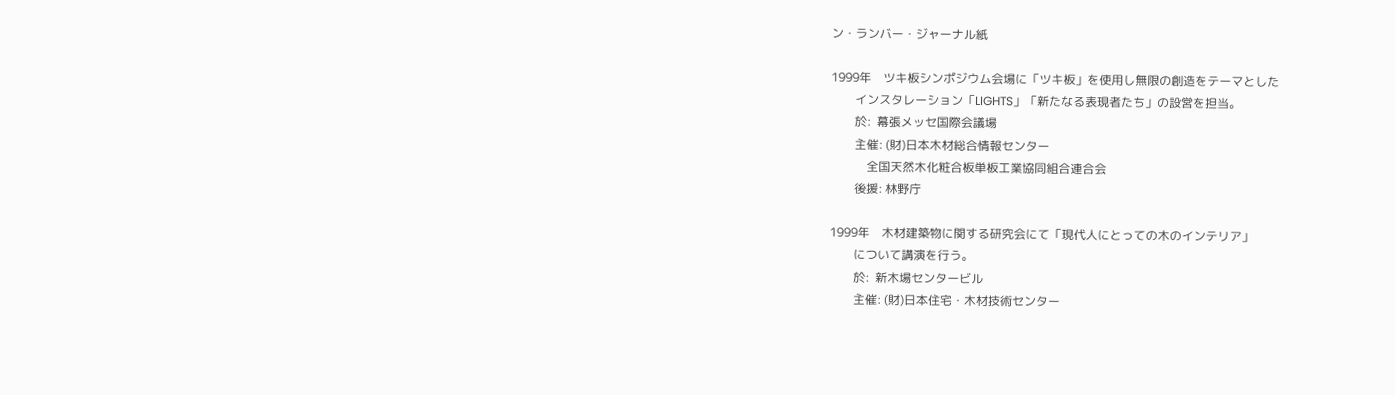ン・ランバー・ジャーナル紙

1999年    ツキ板シンポジウム会場に「ツキ板」を使用し無限の創造をテーマとした
        インスタレーション「LIGHTS」「新たなる表現者たち」の設営を担当。
        於:  幕張メッセ国際会議場
        主催: (財)日本木材総合情報センター
            全国天然木化粧合板単板工業協同組合連合会
        後援: 林野庁

1999年    木材建築物に関する研究会にて「現代人にとっての木のインテリア」
        について講演を行う。
        於:  新木場センタービル
        主催: (財)日本住宅・木材技術センター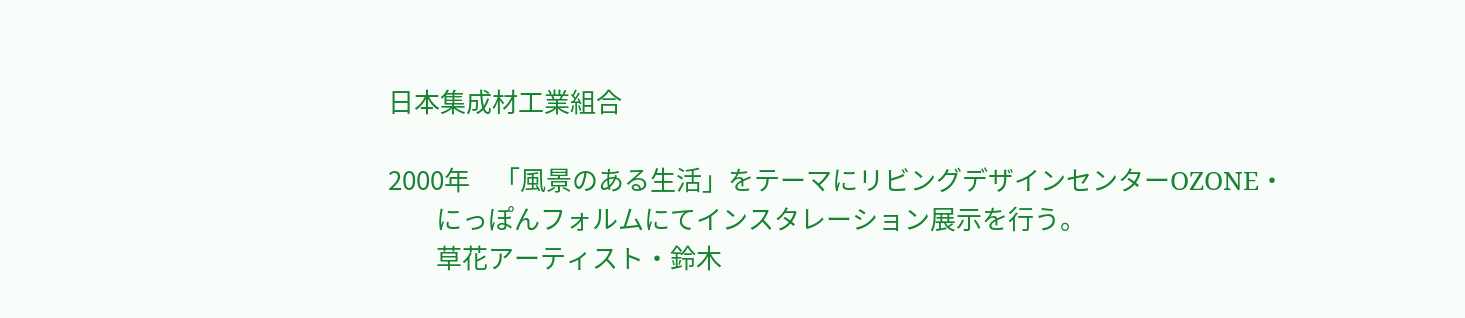日本集成材工業組合

2000年    「風景のある生活」をテーマにリビングデザインセンターOZONE・
        にっぽんフォルムにてインスタレーション展示を行う。
        草花アーティスト・鈴木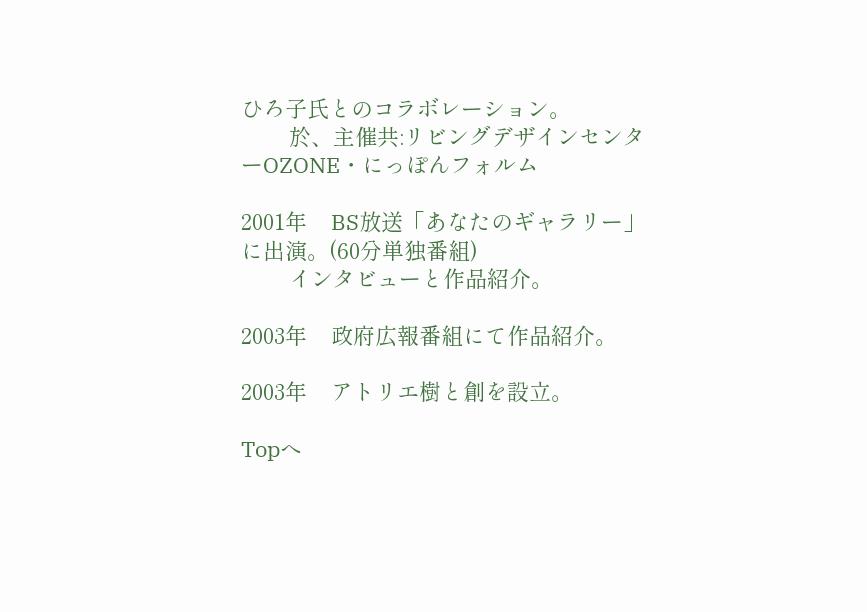ひろ子氏とのコラボレーション。
        於、主催共:リビングデザインセンターOZONE・にっぽんフォルム

2001年    BS放送「あなたのギャラリー」に出演。(60分単独番組)
        インタビューと作品紹介。

2003年    政府広報番組にて作品紹介。

2003年    アトリエ樹と創を設立。

Topへ